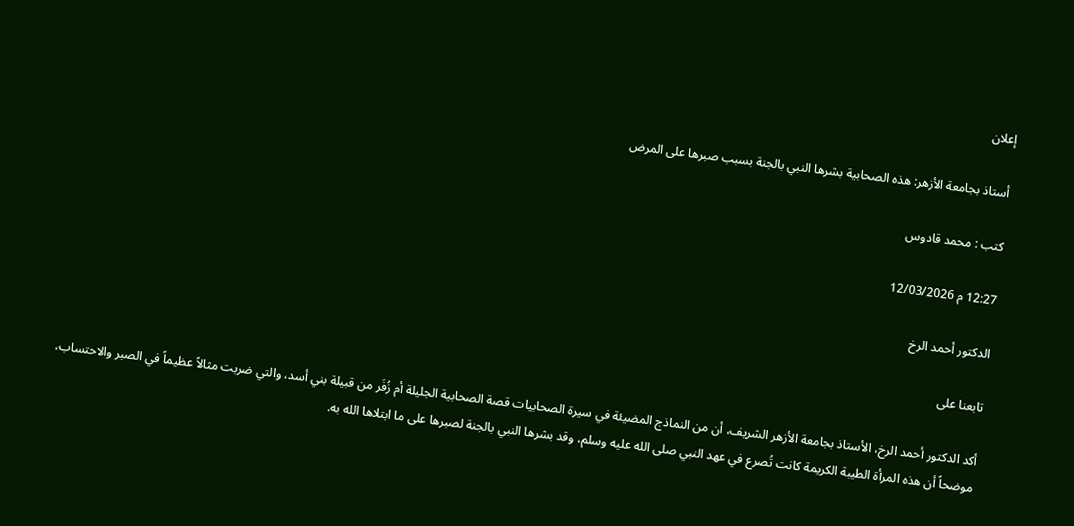إعلان

أستاذ بجامعة الأزهر: هذه الصحابية بشرها النبي بالجنة بسبب صبرها على المرض

كتب : محمد قادوس

12:27 م 12/03/2026

الدكتور أحمد الرخ

تابعنا على

أكد الدكتور أحمد الرخ، الأستاذ بجامعة الأزهر الشريف، أن من النماذج المضيئة في سيرة الصحابيات قصة الصحابية الجليلة أم زُفَر من قبيلة بني أسد، والتي ضربت مثالاً عظيماً في الصبر والاحتساب، موضحاً أن هذه المرأة الطيبة الكريمة كانت تُصرع في عهد النبي صلى الله عليه وسلم، وقد بشرها النبي بالجنة لصبرها على ما ابتلاها الله به.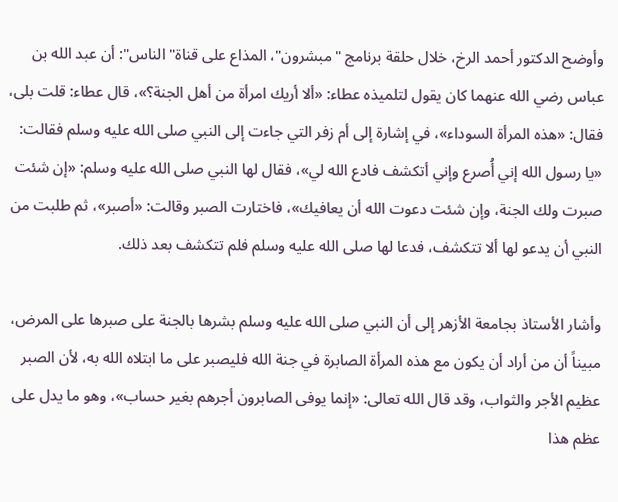وأوضح الدكتور أحمد الرخ، خلال حلقة برنامج "مبشرون"، المذاع على قناة" الناس": أن عبد الله بن عباس رضي الله عنهما كان يقول لتلميذه عطاء: «ألا أريك امرأة من أهل الجنة؟»، قال عطاء: قلت بلى، فقال: «هذه المرأة السوداء»، في إشارة إلى أم زفر التي جاءت إلى النبي صلى الله عليه وسلم فقالت: «يا رسول الله إني أُصرع وإني أتكشف فادع الله لي»، فقال لها النبي صلى الله عليه وسلم: «إن شئت صبرت ولك الجنة، وإن شئت دعوت الله أن يعافيك»، فاختارت الصبر وقالت: «أصبر»، ثم طلبت من النبي أن يدعو لها ألا تتكشف، فدعا لها صلى الله عليه وسلم فلم تتكشف بعد ذلك.

وأشار الأستاذ بجامعة الأزهر إلى أن النبي صلى الله عليه وسلم بشرها بالجنة على صبرها على المرض، مبيناً أن من أراد أن يكون مع هذه المرأة الصابرة في جنة الله فليصبر على ما ابتلاه الله به، لأن الصبر عظيم الأجر والثواب، وقد قال الله تعالى: «إنما يوفى الصابرون أجرهم بغير حساب»، وهو ما يدل على عظم هذا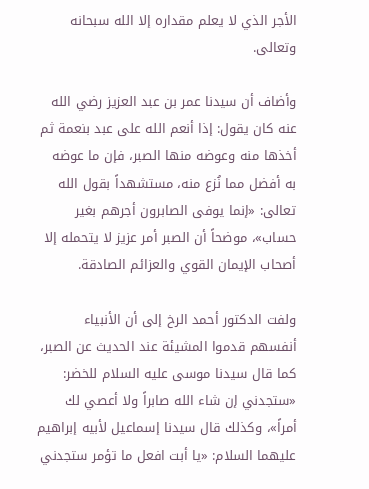الأجر الذي لا يعلم مقداره إلا الله سبحانه وتعالى.

وأضاف أن سيدنا عمر بن عبد العزيز رضي الله عنه كان يقول: إذا أنعم الله على عبد بنعمة ثم أخذها منه وعوضه منها الصبر، فإن ما عوضه به أفضل مما نُزع منه، مستشهداً بقول الله تعالى: «إنما يوفى الصابرون أجرهم بغير حساب»، موضحاً أن الصبر أمر عزيز لا يتحمله إلا أصحاب الإيمان القوي والعزائم الصادقة.

ولفت الدكتور أحمد الرخ إلى أن الأنبياء أنفسهم قدموا المشيئة عند الحديث عن الصبر، كما قال سيدنا موسى عليه السلام للخضر: «ستجدني إن شاء الله صابراً ولا أعصي لك أمراً»، وكذلك قال سيدنا إسماعيل لأبيه إبراهيم عليهما السلام: «يا أبت افعل ما تؤمر ستجدني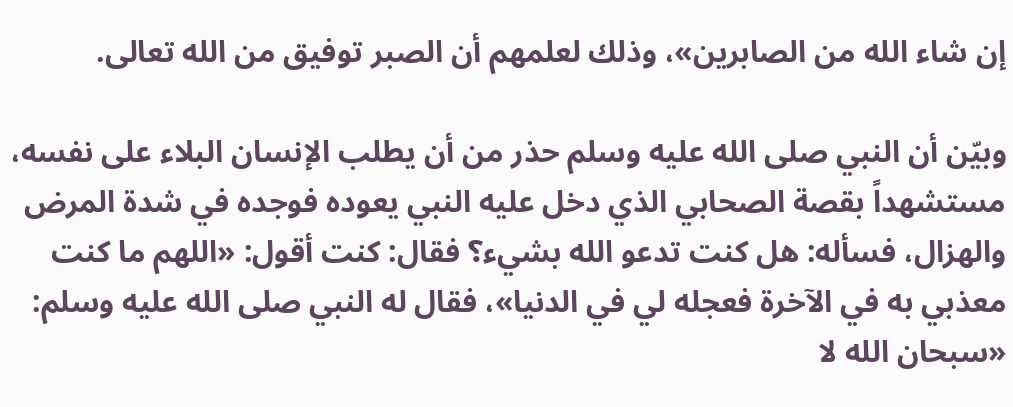إن شاء الله من الصابرين»، وذلك لعلمهم أن الصبر توفيق من الله تعالى.

وبيّن أن النبي صلى الله عليه وسلم حذر من أن يطلب الإنسان البلاء على نفسه، مستشهداً بقصة الصحابي الذي دخل عليه النبي يعوده فوجده في شدة المرض والهزال، فسأله: هل كنت تدعو الله بشيء؟ فقال: كنت أقول: «اللهم ما كنت معذبي به في الآخرة فعجله لي في الدنيا»، فقال له النبي صلى الله عليه وسلم: «سبحان الله لا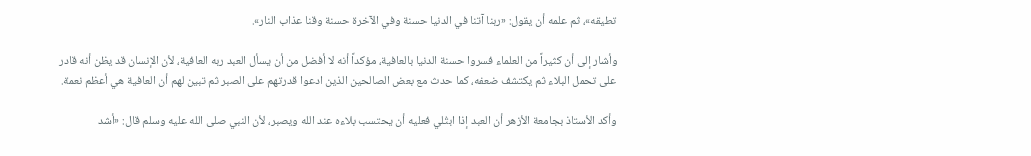تطيقه»، ثم علمه أن يقول: «ربنا آتنا في الدنيا حسنة وفي الآخرة حسنة وقنا عذاب النار».

وأشار إلى أن كثيراً من العلماء فسروا حسنة الدنيا بالعافية، مؤكداً أنه لا أفضل من أن يسأل العبد ربه العافية، لأن الإنسان قد يظن أنه قادر على تحمل البلاء ثم يكتشف ضعفه، كما حدث مع بعض الصالحين الذين ادعوا قدرتهم على الصبر ثم تبين لهم أن العافية هي أعظم نعمة.

وأكد الأستاذ بجامعة الأزهر أن العبد إذا ابتُلي فعليه أن يحتسب بلاءه عند الله ويصبر، لأن النبي صلى الله عليه وسلم قال: «أشد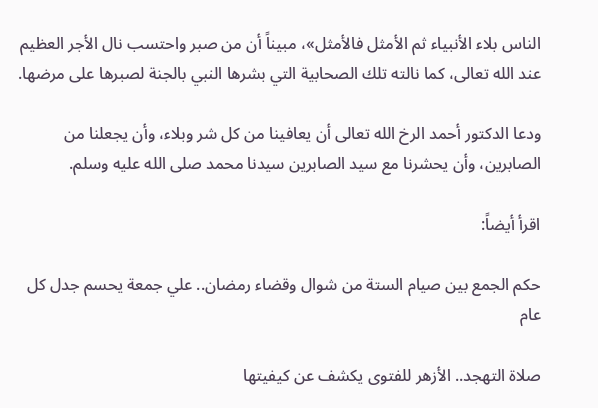الناس بلاء الأنبياء ثم الأمثل فالأمثل»، مبيناً أن من صبر واحتسب نال الأجر العظيم عند الله تعالى، كما نالته تلك الصحابية التي بشرها النبي بالجنة لصبرها على مرضها.

ودعا الدكتور أحمد الرخ الله تعالى أن يعافينا من كل شر وبلاء، وأن يجعلنا من الصابرين، وأن يحشرنا مع سيد الصابرين سيدنا محمد صلى الله عليه وسلم.

اقرأ أيضاً:

حكم الجمع بين صيام الستة من شوال وقضاء رمضان.. علي جمعة يحسم جدل كل عام

صلاة التهجد.. الأزهر للفتوى يكشف عن كيفيتها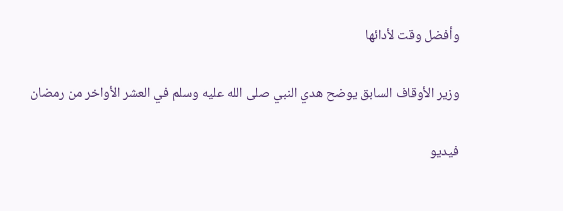وأفضل وقت لأدائها

وزير الأوقاف السابق يوضح هدي النبي صلى الله عليه وسلم في العشر الأواخر من رمضان

فيديو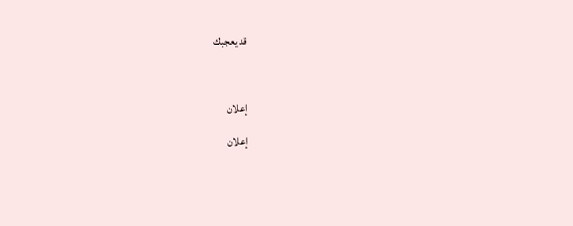قد يعجبك



إعلان

إعلان